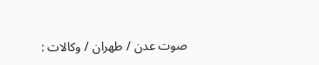صوت عدن / طهران / وكالات :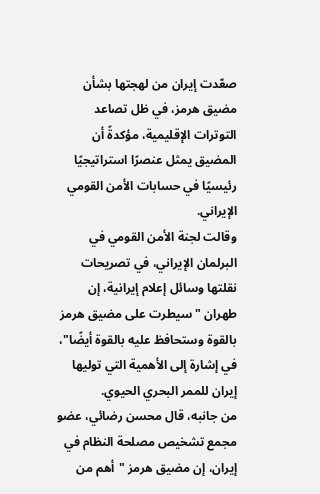صعّدت إيران من لهجتها بشأن مضيق هرمز، في ظل تصاعد التوترات الإقليمية، مؤكدةً أن المضيق يمثل عنصرًا استراتيجيًا رئيسيًا في حسابات الأمن القومي الإيراني.
وقالت لجنة الأمن القومي في البرلمان الإيراني، في تصريحات نقلتها وسائل إعلام إيرانية، إن طهران "سيطرت على مضيق هرمز بالقوة وستحافظ عليه بالقوة أيضًا"، في إشارة إلى الأهمية التي توليها إيران للممر البحري الحيوي.
من جانبه، قال محسن رضائي، عضو مجمع تشخيص مصلحة النظام في إيران، إن مضيق هرمز "أهم من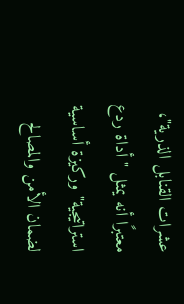عشرات القنابل الذرية"، معتبرًا أنه يمثل "أداة ردع استراتيجية" وركيزة أساسية لضمان الأمن والمصالح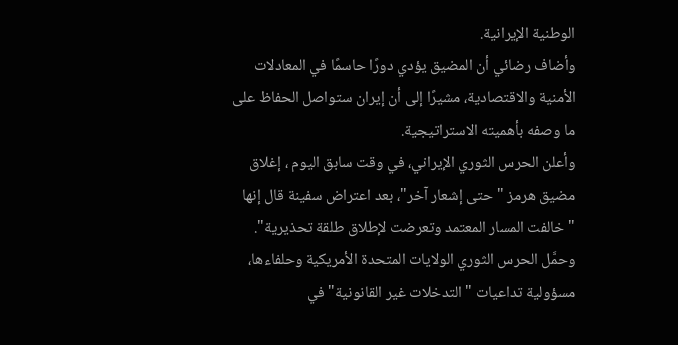الوطنية الإيرانية.
وأضاف رضائي أن المضيق يؤدي دورًا حاسمًا في المعادلات الأمنية والاقتصادية، مشيرًا إلى أن إيران ستواصل الحفاظ على ما وصفه بأهميته الاستراتيجية.
وأعلن الحرس الثوري الإيراني، في وقت سابق اليوم ، إغلاق مضيق هرمز "حتى إشعار آخر"، بعد اعتراض سفينة قال إنها "خالفت المسار المعتمد وتعرضت لإطلاق طلقة تحذيرية".
وحمَّل الحرس الثوري الولايات المتحدة الأمريكية وحلفاءها، مسؤولية تداعيات "التدخلات غير القانونية" في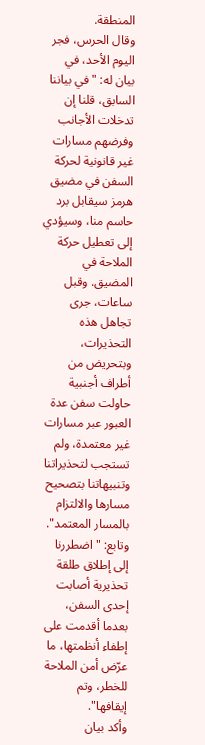المنطقة.
وقال الحرس، فجر اليوم الأحد، في بيان له: "في بياننا السابق، قلنا إن تدخلات الأجانب وفرضهم مسارات غير قانونية لحركة السفن في مضيق هرمز سيقابل برد حاسم منا، وسيؤدي إلى تعطيل حركة الملاحة في المضيق. وقبل ساعات، جرى تجاهل هذه التحذيرات، وبتحريض من أطراف أجنبية حاولت سفن عدة العبور عبر مسارات غير معتمدة، ولم تستجب لتحذيراتنا وتنبيهاتنا بتصحيح مسارها والالتزام بالمسار المعتمد".
وتابع: "اضطررنا إلى إطلاق طلقة تحذيرية أصابت إحدى السفن، بعدما أقدمت على إطفاء أنظمتها، ما عرّض أمن الملاحة للخطر، وتم إيقافها".
وأكد بيان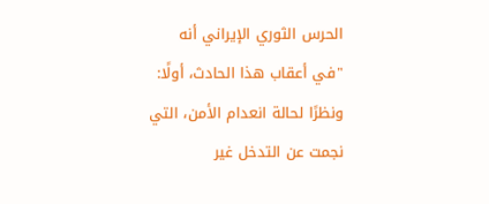الحرس الثوري الإيراني أنه "في أعقاب هذا الحادث، أولًا: ونظرًا لحالة انعدام الأمن، التي نجمت عن التدخل غير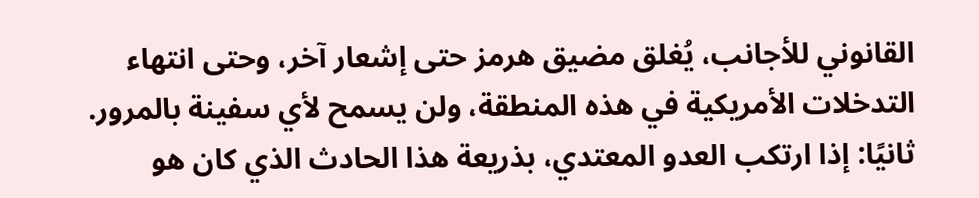القانوني للأجانب، يُغلق مضيق هرمز حتى إشعار آخر، وحتى انتهاء التدخلات الأمريكية في هذه المنطقة، ولن يسمح لأي سفينة بالمرور. ثانيًا: إذا ارتكب العدو المعتدي، بذريعة هذا الحادث الذي كان هو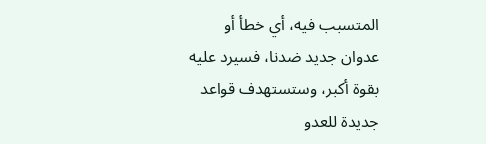المتسبب فيه، أي خطأ أو عدوان جديد ضدنا، فسيرد عليه بقوة أكبر، وستستهدف قواعد جديدة للعدو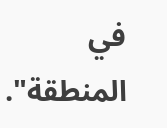في المنطقة".